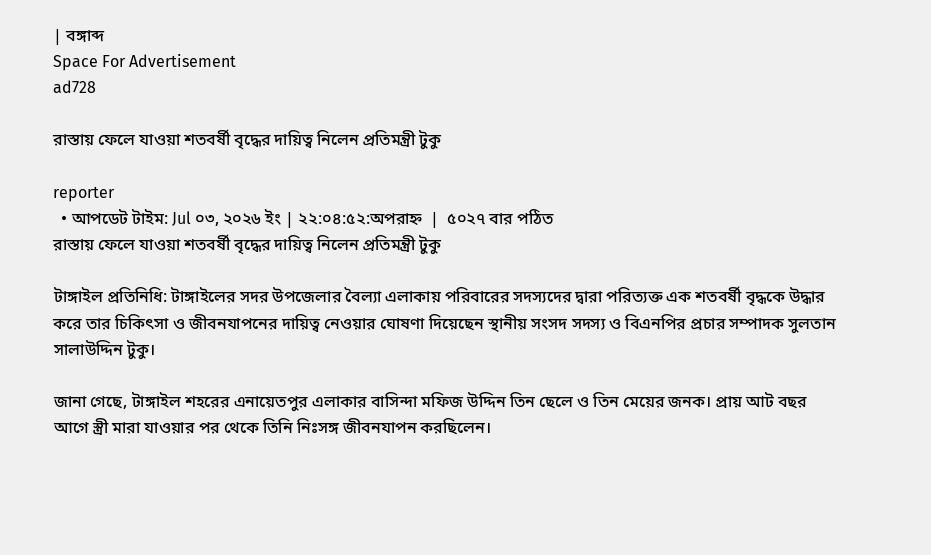| বঙ্গাব্দ
Space For Advertisement
ad728

রাস্তায় ফেলে যাওয়া শতবর্ষী বৃদ্ধের দায়িত্ব নিলেন প্রতিমন্ত্রী টুকু

reporter
  • আপডেট টাইম: Jul ০৩, ২০২৬ ইং | ২২:০৪:৫২:অপরাহ্ন  |  ৫০২৭ বার পঠিত
রাস্তায় ফেলে যাওয়া শতবর্ষী বৃদ্ধের দায়িত্ব নিলেন প্রতিমন্ত্রী টুকু

টাঙ্গাইল প্রতিনিধি: টাঙ্গাইলের সদর উপজেলার বৈল্যা এলাকায় পরিবারের সদস্যদের দ্বারা পরিত্যক্ত এক শতবর্ষী বৃদ্ধকে উদ্ধার করে তার চিকিৎসা ও জীবনযাপনের দায়িত্ব নেওয়ার ঘোষণা দিয়েছেন স্থানীয় সংসদ সদস্য ও বিএনপির প্রচার সম্পাদক সুলতান সালাউদ্দিন টুকু।

জানা গেছে, টাঙ্গাইল শহরের এনায়েতপুর এলাকার বাসিন্দা মফিজ উদ্দিন তিন ছেলে ও তিন মেয়ের জনক। প্রায় আট বছর আগে স্ত্রী মারা যাওয়ার পর থেকে তিনি নিঃসঙ্গ জীবনযাপন করছিলেন।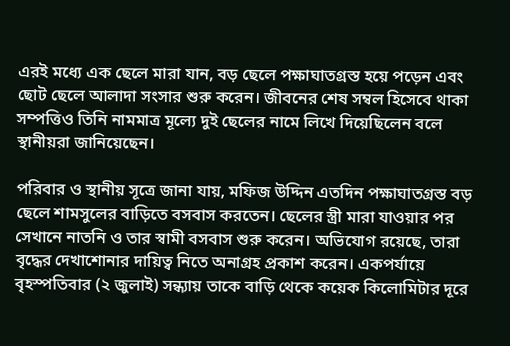এরই মধ্যে এক ছেলে মারা যান, বড় ছেলে পক্ষাঘাতগ্রস্ত হয়ে পড়েন এবং ছোট ছেলে আলাদা সংসার শুরু করেন। জীবনের শেষ সম্বল হিসেবে থাকা সম্পত্তিও তিনি নামমাত্র মূল্যে দুই ছেলের নামে লিখে দিয়েছিলেন বলে স্থানীয়রা জানিয়েছেন।

পরিবার ও স্থানীয় সূত্রে জানা যায়, মফিজ উদ্দিন এতদিন পক্ষাঘাতগ্রস্ত বড় ছেলে শামসুলের বাড়িতে বসবাস করতেন। ছেলের স্ত্রী মারা যাওয়ার পর সেখানে নাতনি ও তার স্বামী বসবাস শুরু করেন। অভিযোগ রয়েছে, তারা বৃদ্ধের দেখাশোনার দায়িত্ব নিতে অনাগ্রহ প্রকাশ করেন। একপর্যায়ে বৃহস্পতিবার (২ জুলাই) সন্ধ্যায় তাকে বাড়ি থেকে কয়েক কিলোমিটার দূরে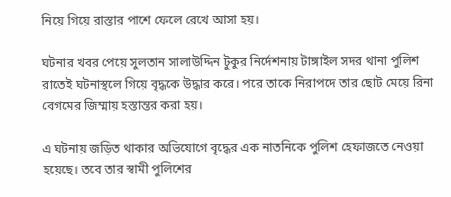নিয়ে গিয়ে রাস্তার পাশে ফেলে রেখে আসা হয়।

ঘটনার খবর পেয়ে সুলতান সালাউদ্দিন টুকুর নির্দেশনায় টাঙ্গাইল সদর থানা পুলিশ রাতেই ঘটনাস্থলে গিয়ে বৃদ্ধকে উদ্ধার করে। পরে তাকে নিরাপদে তার ছোট মেয়ে রিনা বেগমের জিম্মায় হস্তান্তর করা হয়।

এ ঘটনায় জড়িত থাকার অভিযোগে বৃদ্ধের এক নাতনিকে পুলিশ হেফাজতে নেওয়া হয়েছে। তবে তার স্বামী পুলিশের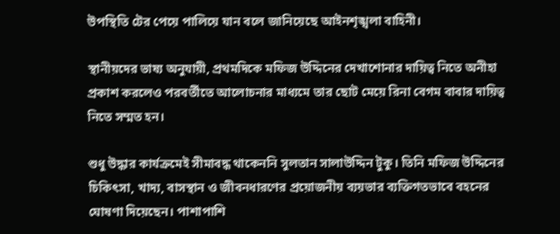উপস্থিতি টের পেয়ে পালিয়ে যান বলে জানিয়েছে আইনশৃঙ্খলা বাহিনী।

স্থানীয়দের ভাষ্য অনুযায়ী, প্রথমদিকে মফিজ উদ্দিনের দেখাশোনার দায়িত্ব নিতে অনীহা প্রকাশ করলেও পরবর্তীতে আলোচনার মাধ্যমে তার ছোট মেয়ে রিনা বেগম বাবার দায়িত্ব নিতে সম্মত হন।

শুধু উদ্ধার কার্যক্রমেই সীমাবদ্ধ থাকেননি সুলতান সালাউদ্দিন টুকু। তিনি মফিজ উদ্দিনের চিকিৎসা, খাদ্য, বাসস্থান ও জীবনধারণের প্রয়োজনীয় ব্যয়ভার ব্যক্তিগতভাবে বহনের ঘোষণা দিয়েছেন। পাশাপাশি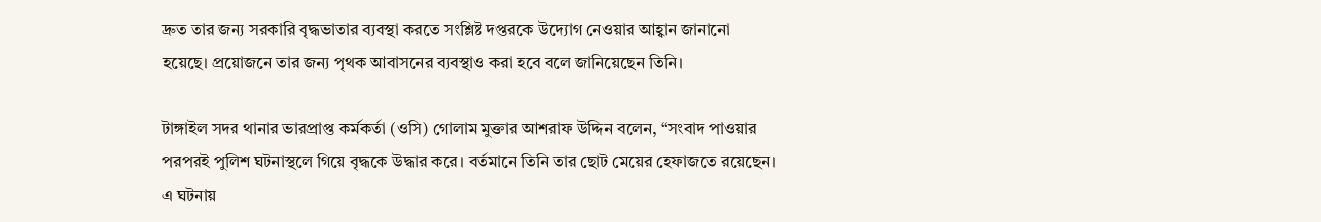দ্রুত তার জন্য সরকারি বৃদ্ধভাতার ব্যবস্থা করতে সংশ্লিষ্ট দপ্তরকে উদ্যোগ নেওয়ার আহ্বান জানানো হয়েছে। প্রয়োজনে তার জন্য পৃথক আবাসনের ব্যবস্থাও করা হবে বলে জানিয়েছেন তিনি।

টাঙ্গাইল সদর থানার ভারপ্রাপ্ত কর্মকর্তা (ওসি) গোলাম মুক্তার আশরাফ উদ্দিন বলেন, “সংবাদ পাওয়ার পরপরই পুলিশ ঘটনাস্থলে গিয়ে বৃদ্ধকে উদ্ধার করে। বর্তমানে তিনি তার ছোট মেয়ের হেফাজতে রয়েছেন। এ ঘটনায়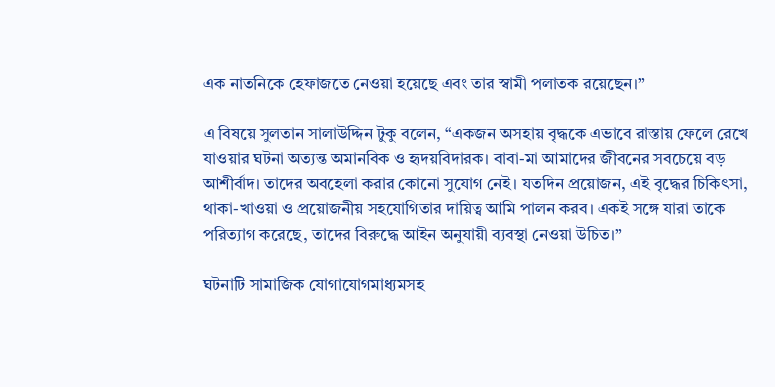এক নাতনিকে হেফাজতে নেওয়া হয়েছে এবং তার স্বামী পলাতক রয়েছেন।”

এ বিষয়ে সুলতান সালাউদ্দিন টুকু বলেন, “একজন অসহায় বৃদ্ধকে এভাবে রাস্তায় ফেলে রেখে যাওয়ার ঘটনা অত্যন্ত অমানবিক ও হৃদয়বিদারক। বাবা-মা আমাদের জীবনের সবচেয়ে বড় আশীর্বাদ। তাদের অবহেলা করার কোনো সুযোগ নেই। যতদিন প্রয়োজন, এই বৃদ্ধের চিকিৎসা, থাকা-খাওয়া ও প্রয়োজনীয় সহযোগিতার দায়িত্ব আমি পালন করব। একই সঙ্গে যারা তাকে পরিত্যাগ করেছে, তাদের বিরুদ্ধে আইন অনুযায়ী ব্যবস্থা নেওয়া উচিত।”

ঘটনাটি সামাজিক যোগাযোগমাধ্যমসহ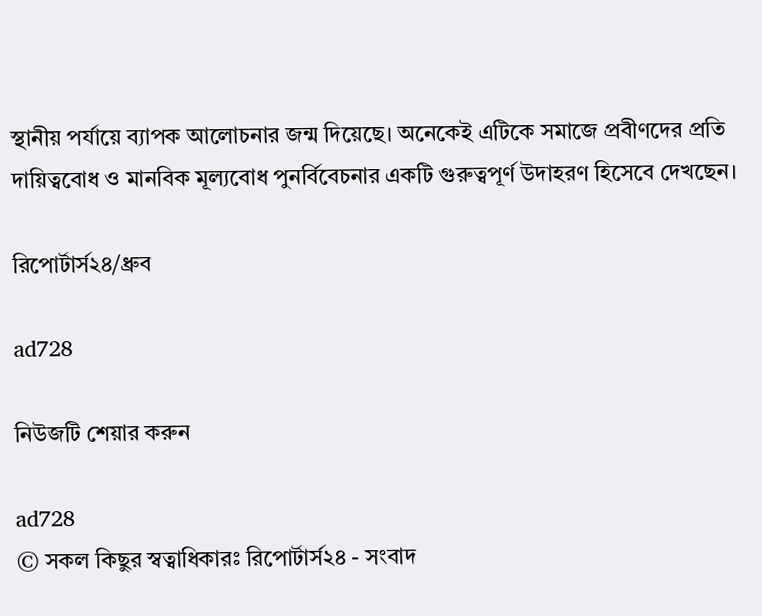স্থানীয় পর্যায়ে ব্যাপক আলোচনার জন্ম দিয়েছে। অনেকেই এটিকে সমাজে প্রবীণদের প্রতি দায়িত্ববোধ ও মানবিক মূল্যবোধ পুনর্বিবেচনার একটি গুরুত্বপূর্ণ উদাহরণ হিসেবে দেখছেন।

রিপোর্টার্স২৪/ধ্রুব

ad728

নিউজটি শেয়ার করুন

ad728
© সকল কিছুর স্বত্বাধিকারঃ রিপোর্টার্স২৪ - সংবাদ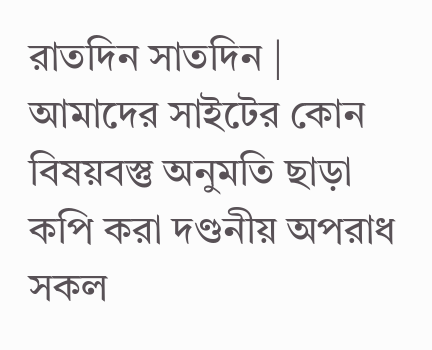রাতদিন সাতদিন | আমাদের সাইটের কোন বিষয়বস্তু অনুমতি ছাড়া কপি করা দণ্ডনীয় অপরাধ
সকল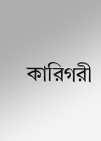কারিগরী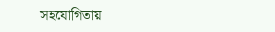সহযোগিতায়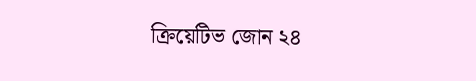ক্রিয়েটিভ জোন ২৪